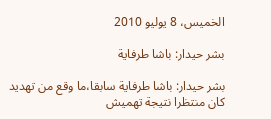الخميس، 8 يوليو 2010

بشر حيدار: باشا طرفاية

بشر حيدار: باشا طرفاية سابقا،ما وقع من تهديد كان منتظرا نتيجة تهميش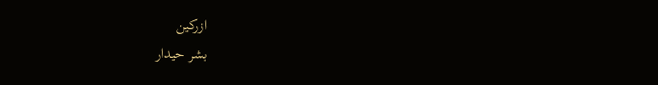ازركين
بشر حيدار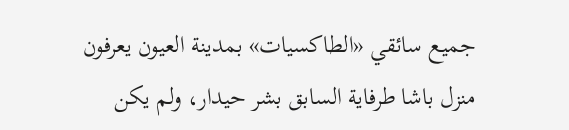جميع سائقي «الطاكسيات» بمدينة العيون يعرفون منزل باشا طرفاية السابق بشر حيدار، ولم يكن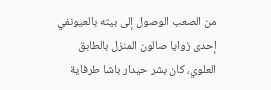من الصعب الوصول إلى بيته بالعيونفي إحدى زوايا صالون المنزل بالطابق العلوي، كان بشر حيدار باشا طرفاية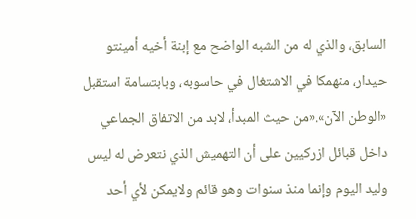السابق، والذي له من الشبه الواضح مع إبنة أخيه أمينتو حيدار، منهمكا في الاشتغال في حاسوبه، وبابتسامة استقبل «الوطن الآن».«من حيث المبدأ، لابد من الاتفاق الجماعي داخل قبائل ازركيين على أن التهميش الذي نتعرض له ليس وليد اليوم وإنما منذ سنوات وهو قائم ولايمكن لأي أحد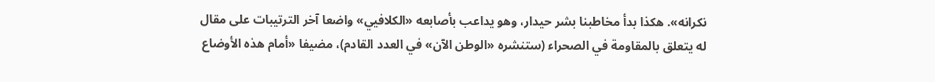نكرانه». هكذا بدأ مخاطبنا بشر حيدار، وهو يداعب بأصابعه «الكلافيي» واضعا آخر الترتيبات على مقال له يتعلق بالمقاومة في الصحراء (ستنشره «الوطن الآن» في العدد القادم)، مضيفا «أمام هذه الأوضاع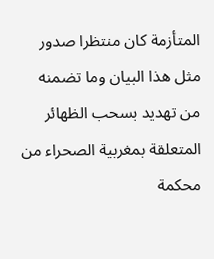المتأزمة كان منتظرا صدور مثل هذا البيان وما تضمنه من تهديد بسحب الظهائر المتعلقة بمغربية الصحراء من محكمة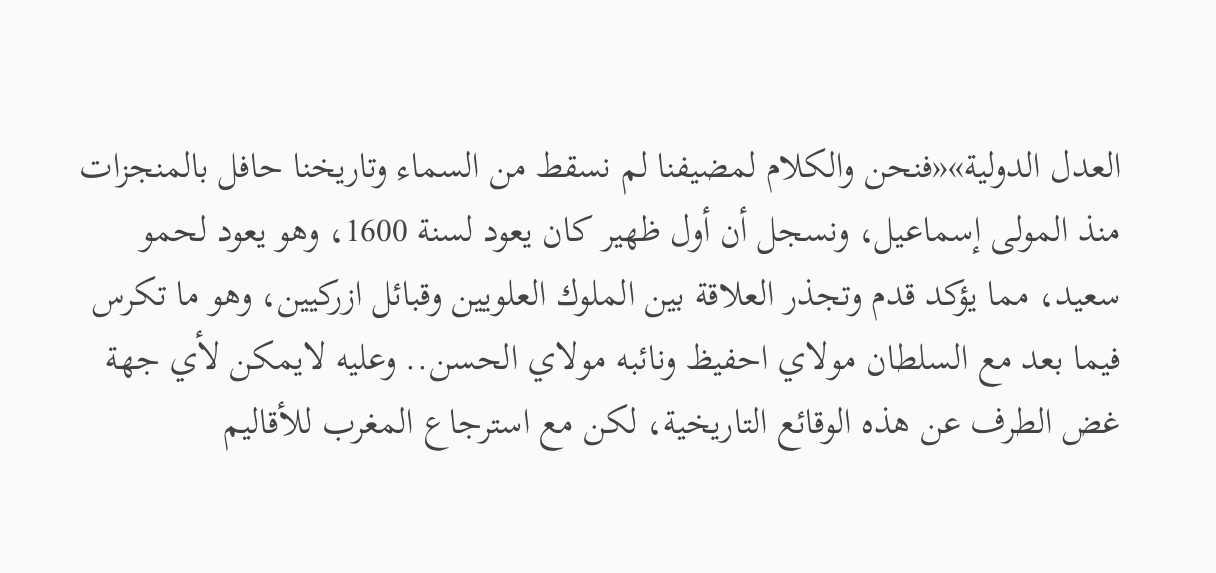العدل الدولية»«فنحن والكلام لمضيفنا لم نسقط من السماء وتاريخنا حافل بالمنجزات منذ المولى إسماعيل، ونسجل أن أول ظهير كان يعود لسنة 1600، وهو يعود لحمو سعيد، مما يؤكد قدم وتجذر العلاقة بين الملوك العلويين وقبائل ازركيين، وهو ما تكرس فيما بعد مع السلطان مولاي احفيظ ونائبه مولاي الحسن.. وعليه لايمكن لأي جهة غض الطرف عن هذه الوقائع التاريخية، لكن مع استرجاع المغرب للأقاليم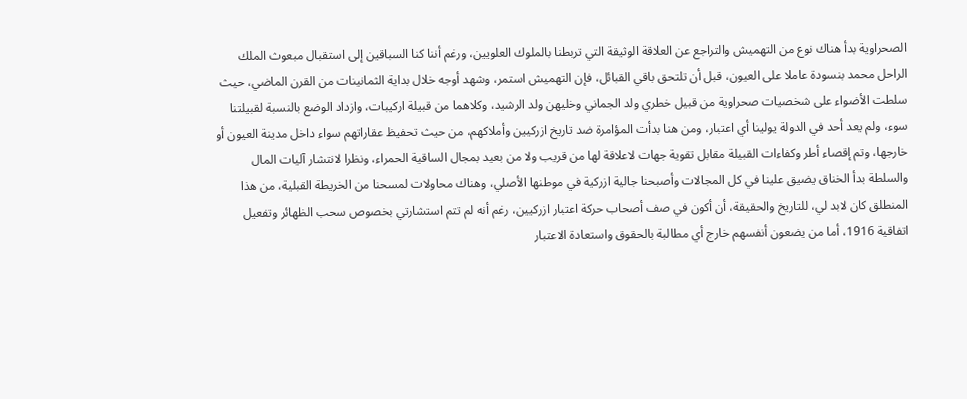الصحراوية بدأ هناك نوع من التهميش والتراجع عن العلاقة الوثيقة التي تربطنا بالملوك العلويين، ورغم أننا كنا السباقين إلى استقبال مبعوث الملك الراحل محمد بنسودة عاملا على العيون، قبل أن تلتحق باقي القبائل، فإن التهميش استمر، وشهد أوجه خلال بداية الثمانينات من القرن الماضي، حيث سلطت الأضواء على شخصيات صحراوية من قبيل خطري ولد الجماني وخليهن ولد الرشيد، وكلاهما من قبيلة اركيبات، وازداد الوضع بالنسبة لقبيلتنا سوء، ولم يعد أحد في الدولة يولينا أي اعتبار، ومن هنا بدأت المؤامرة ضد تاريخ ازركيين وأملاكهم، من حيث تحفيظ عقاراتهم سواء داخل مدينة العيون أو خارجها، وتم إقصاء أطر وكفاءات القبيلة مقابل تقوية جهات لاعلاقة لها من قريب ولا من بعيد بمجال الساقية الحمراء، ونظرا لانتشار آليات المال والسلطة بدأ الخناق يضيق علينا في كل المجالات وأصبحنا جالية ازركية في موطنها الأصلي، وهناك محاولات لمسحنا من الخريطة القبلية، من هذا المنطلق كان لابد لي، للتاريخ والحقيقة، أن أكون في صف أصحاب حركة اعتبار ازركيين، رغم أنه لم تتم استشارتي بخصوص سحب الظهائر وتفعيل اتفاقية 1916، أما من يضعون أنفسهم خارج أي مطالبة بالحقوق واستعادة الاعتبار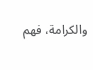والكرامة، فهم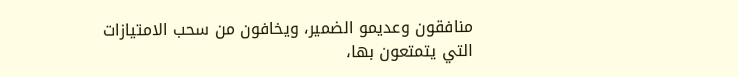منافقون وعديمو الضمير، ويخافون من سحب الامتيازات التي يتمتعون بها،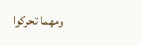ومهما تحركوا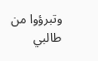وتبرؤوا من طالبي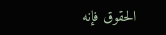الحقوق فإنه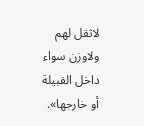لاثقل لهم ولاوزن سواء داخل القبيلة أو خارجها».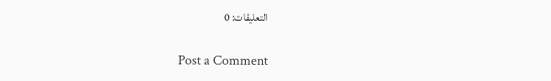التعليقات: 0

Post a Comment